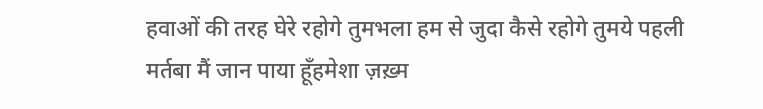हवाओं की तरह घेरे रहोगे तुमभला हम से जुदा कैसे रहोगे तुमये पहली मर्तबा मैं जान पाया हूँहमेशा ज़ख़्म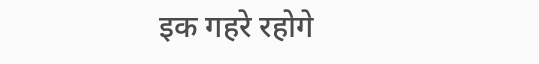इक गहरे रहोगे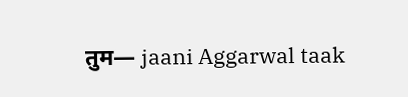तुम— jaani Aggarwal taak